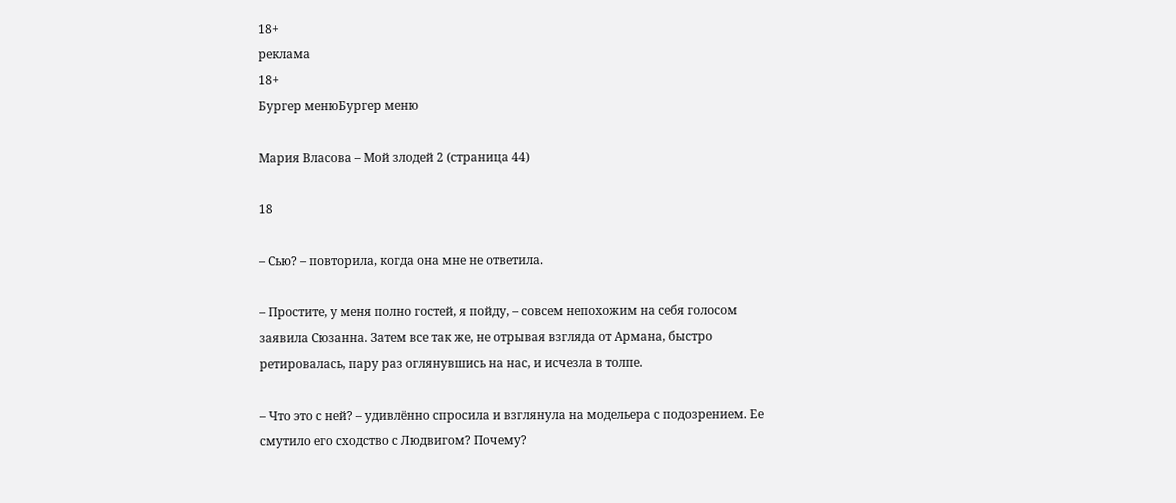18+
реклама
18+
Бургер менюБургер меню

Мария Власова – Мой злодей 2 (страница 44)

18

– Сью? – повторила, когда она мне не ответила.

– Простите, у меня полно гостей, я пойду, – совсем непохожим на себя голосом заявила Сюзанна. Затем все так же, не отрывая взгляда от Армана, быстро ретировалась, пару раз оглянувшись на нас, и исчезла в толпе.

– Что это с ней? – удивлённо спросила и взглянула на модельера с подозрением. Ее смутило его сходство с Людвигом? Почему?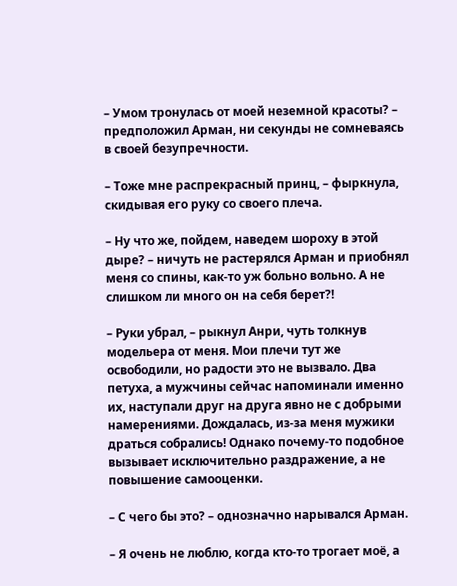– Умом тронулась от моей неземной красоты? – предположил Арман, ни секунды не сомневаясь в своей безупречности.

– Тоже мне распрекрасный принц, – фыркнула, скидывая его руку со своего плеча.

– Ну что же, пойдем, наведем шороху в этой дыре? – ничуть не растерялся Арман и приобнял меня со спины, как-то уж больно вольно. А не слишком ли много он на себя берет?!

– Руки убрал, – рыкнул Анри, чуть толкнув модельера от меня. Мои плечи тут же освободили, но радости это не вызвало. Два петуха, а мужчины сейчас напоминали именно их, наступали друг на друга явно не с добрыми намерениями. Дождалась, из-за меня мужики драться собрались! Однако почему-то подобное вызывает исключительно раздражение, а не повышение самооценки.

– С чего бы это? – однозначно нарывался Арман.

– Я очень не люблю, когда кто-то трогает моё, а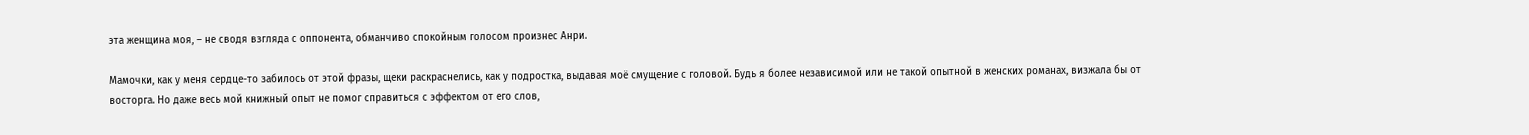эта женщина моя, – не сводя взгляда с оппонента, обманчиво спокойным голосом произнес Анри.

Мамочки, как у меня сердце-то забилось от этой фразы, щеки раскраснелись, как у подростка, выдавая моё смущение с головой. Будь я более независимой или не такой опытной в женских романах, визжала бы от восторга. Но даже весь мой книжный опыт не помог справиться с эффектом от его слов,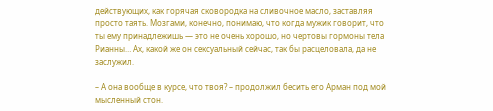действующих, как горячая сковородка на сливочное масло, заставляя просто таять. Мозгами, конечно, понимаю, что когда мужик говорит, что ты ему принадлежишь — это не очень хорошо, но чертовы гормоны тела Рианны… Ах, какой же он сексуальный сейчас, так бы расцеловала, да не заслужил.

– А она вообще в курсе, что твоя? – продолжил бесить его Арман под мой мысленный стон.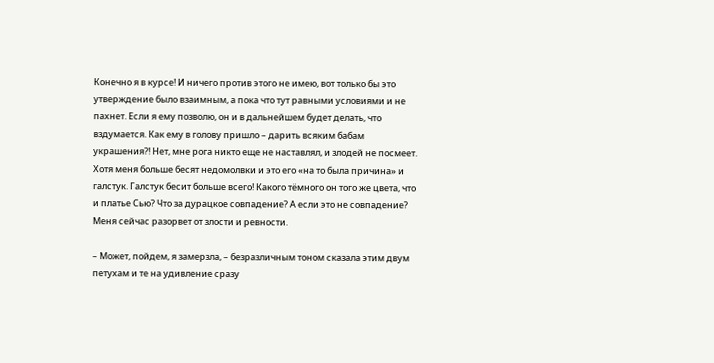Конечно я в курсе! И ничего против этого не имею, вот только бы это утверждение было взаимным, а пока что тут равными условиями и не пахнет. Если я ему позволю, он и в дальнейшем будет делать, что вздумается. Как ему в голову пришло – дарить всяким бабам украшения?! Нет, мне рога никто еще не наставлял, и злодей не посмеет. Хотя меня больше бесят недомолвки и это его «на то была причина» и галстук. Галстук бесит больше всего! Какого тёмного он того же цвета, что и платье Сью? Что за дурацкое совпадение? А если это не совпадение? Меня сейчас разорвет от злости и ревности.

– Может, пойдем, я замерзла, – безразличным тоном сказала этим двум петухам и те на удивление сразу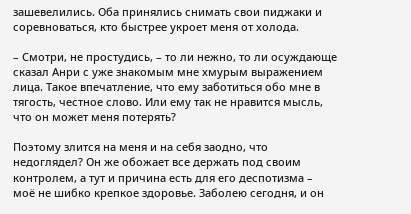зашевелились. Оба принялись снимать свои пиджаки и соревноваться, кто быстрее укроет меня от холода.

– Смотри, не простудись, – то ли нежно, то ли осуждающе сказал Анри с уже знакомым мне хмурым выражением лица. Такое впечатление, что ему заботиться обо мне в тягость, честное слово. Или ему так не нравится мысль, что он может меня потерять?

Поэтому злится на меня и на себя заодно, что недоглядел? Он же обожает все держать под своим контролем, а тут и причина есть для его деспотизма – моё не шибко крепкое здоровье. Заболею сегодня, и он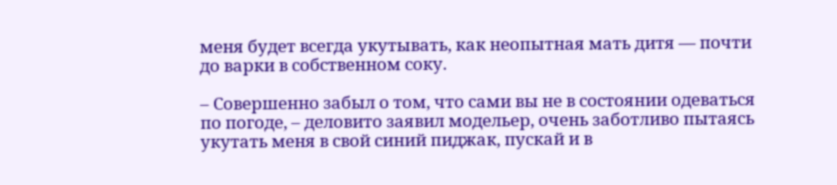меня будет всегда укутывать, как неопытная мать дитя — почти до варки в собственном соку.

– Совершенно забыл о том, что сами вы не в состоянии одеваться по погоде, – деловито заявил модельер, очень заботливо пытаясь укутать меня в свой синий пиджак, пускай и в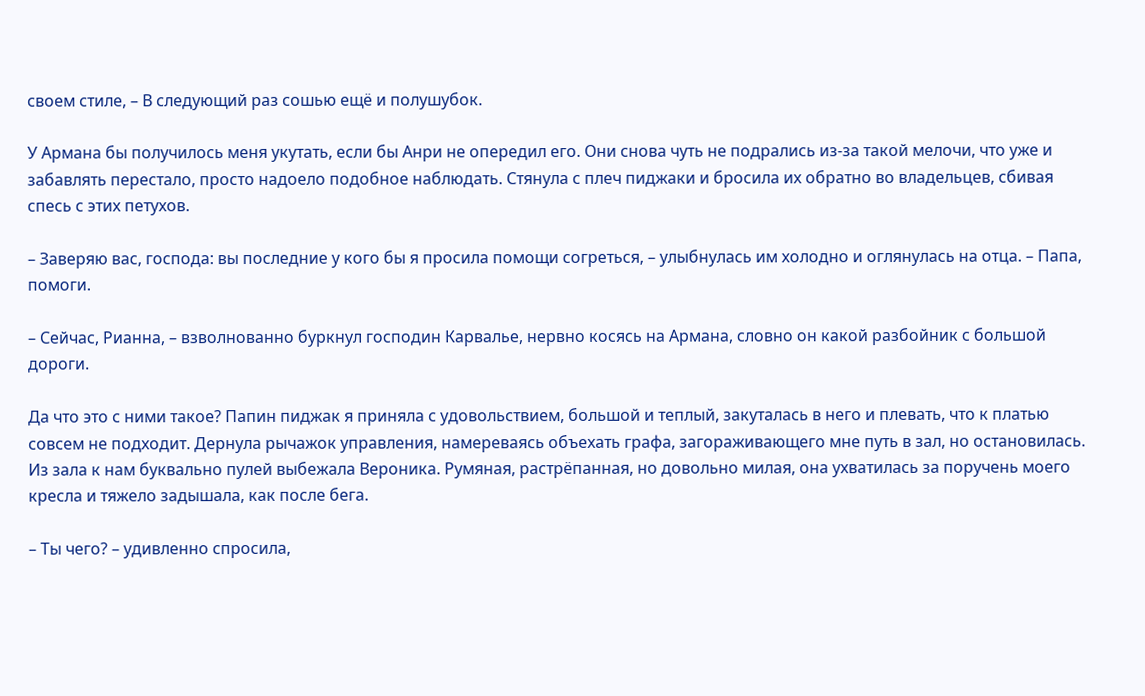своем стиле, – В следующий раз сошью ещё и полушубок.

У Армана бы получилось меня укутать, если бы Анри не опередил его. Они снова чуть не подрались из-за такой мелочи, что уже и забавлять перестало, просто надоело подобное наблюдать. Стянула с плеч пиджаки и бросила их обратно во владельцев, сбивая спесь с этих петухов.

– Заверяю вас, господа: вы последние у кого бы я просила помощи согреться, – улыбнулась им холодно и оглянулась на отца. – Папа, помоги.

– Сейчас, Рианна, – взволнованно буркнул господин Карвалье, нервно косясь на Армана, словно он какой разбойник с большой дороги.

Да что это с ними такое? Папин пиджак я приняла с удовольствием, большой и теплый, закуталась в него и плевать, что к платью совсем не подходит. Дернула рычажок управления, намереваясь объехать графа, загораживающего мне путь в зал, но остановилась. Из зала к нам буквально пулей выбежала Вероника. Румяная, растрёпанная, но довольно милая, она ухватилась за поручень моего кресла и тяжело задышала, как после бега.

– Ты чего? – удивленно спросила,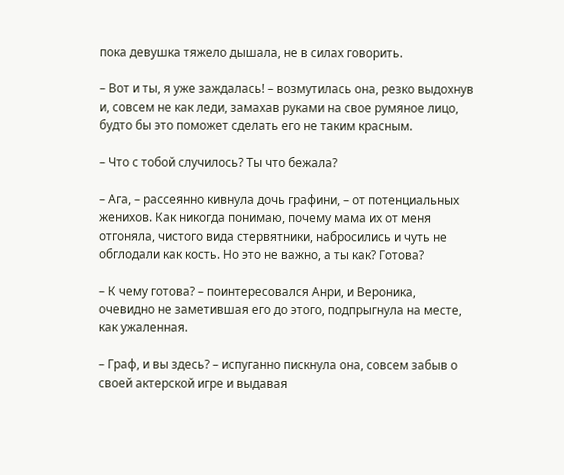пока девушка тяжело дышала, не в силах говорить.

– Вот и ты, я уже заждалась! – возмутилась она, резко выдохнув и, совсем не как леди, замахав руками на свое румяное лицо, будто бы это поможет сделать его не таким красным.

– Что с тобой случилось? Ты что бежала?

– Ага, – рассеянно кивнула дочь графини, – от потенциальных женихов. Как никогда понимаю, почему мама их от меня отгоняла, чистого вида стервятники, набросились и чуть не обглодали как кость. Но это не важно, а ты как? Готова?

– К чему готова? – поинтересовался Анри, и Вероника, очевидно не заметившая его до этого, подпрыгнула на месте, как ужаленная.

– Граф, и вы здесь? – испуганно пискнула она, совсем забыв о своей актерской игре и выдавая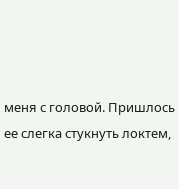меня с головой. Пришлось ее слегка стукнуть локтем,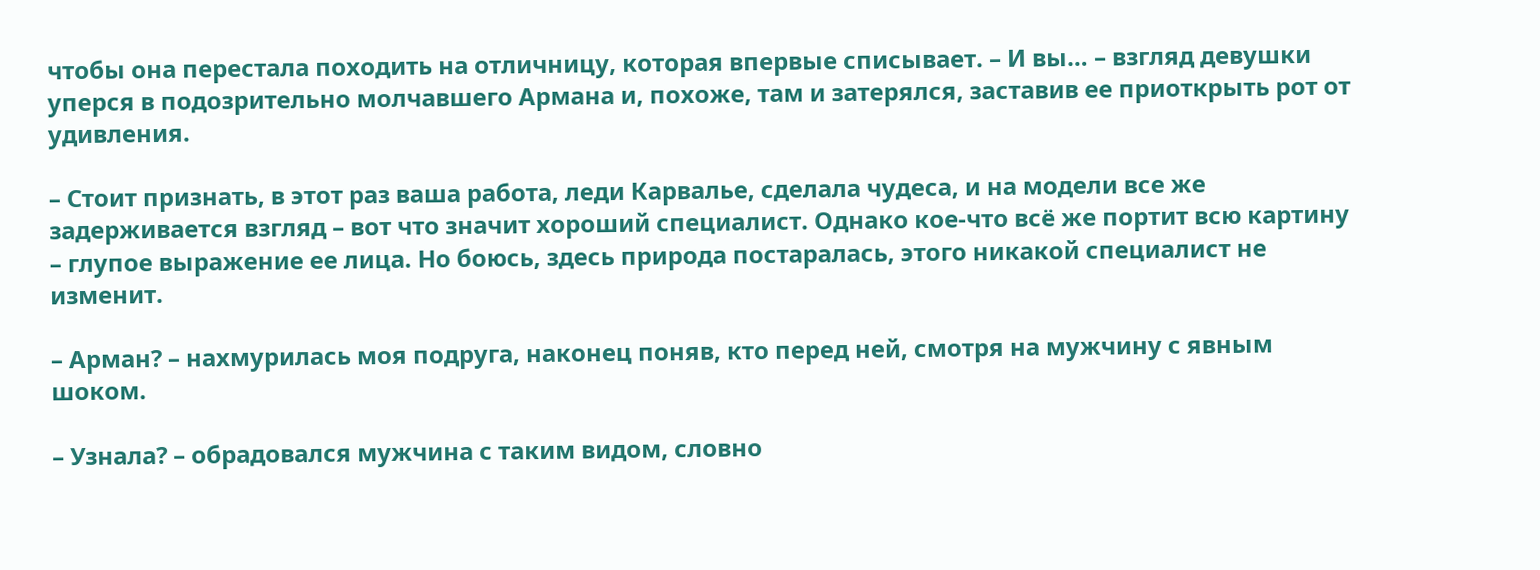чтобы она перестала походить на отличницу, которая впервые списывает. – И вы… – взгляд девушки уперся в подозрительно молчавшего Армана и, похоже, там и затерялся, заставив ее приоткрыть рот от удивления.

– Стоит признать, в этот раз ваша работа, леди Карвалье, сделала чудеса, и на модели все же задерживается взгляд – вот что значит хороший специалист. Однако кое-что всё же портит всю картину – глупое выражение ее лица. Но боюсь, здесь природа постаралась, этого никакой специалист не изменит.

– Арман? – нахмурилась моя подруга, наконец поняв, кто перед ней, смотря на мужчину с явным шоком.

– Узнала? – обрадовался мужчина с таким видом, словно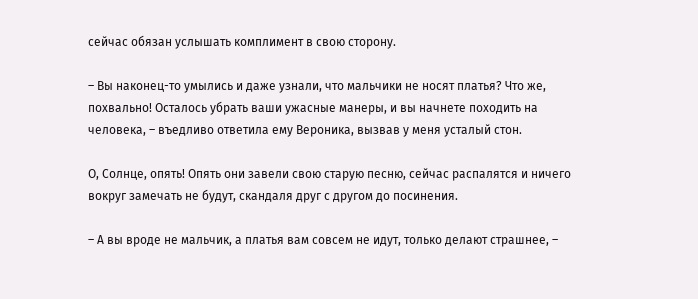сейчас обязан услышать комплимент в свою сторону.

– Вы наконец-то умылись и даже узнали, что мальчики не носят платья? Что же, похвально! Осталось убрать ваши ужасные манеры, и вы начнете походить на человека, – въедливо ответила ему Вероника, вызвав у меня усталый стон.

О, Солнце, опять! Опять они завели свою старую песню, сейчас распалятся и ничего вокруг замечать не будут, скандаля друг с другом до посинения.

– А вы вроде не мальчик, а платья вам совсем не идут, только делают страшнее, –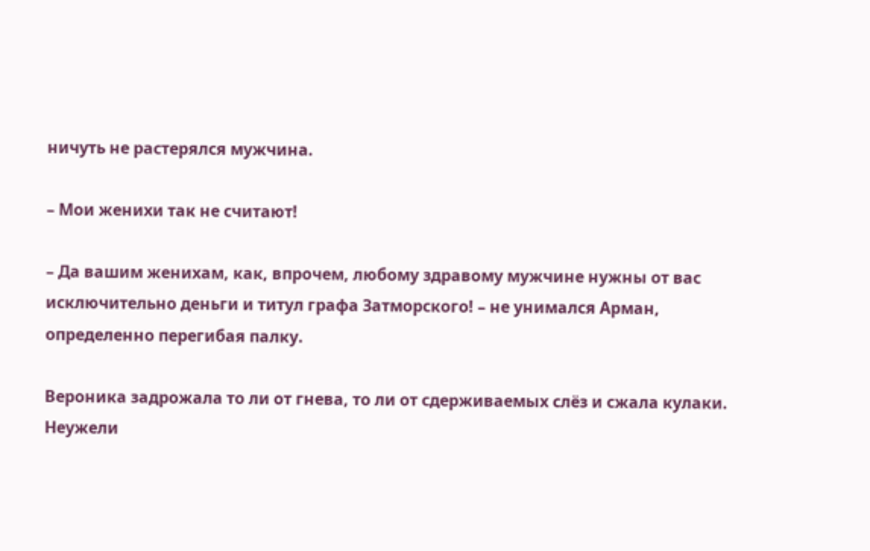ничуть не растерялся мужчина.

– Мои женихи так не считают!

– Да вашим женихам, как, впрочем, любому здравому мужчине нужны от вас исключительно деньги и титул графа Затморского! – не унимался Арман, определенно перегибая палку.

Вероника задрожала то ли от гнева, то ли от сдерживаемых слёз и сжала кулаки. Неужели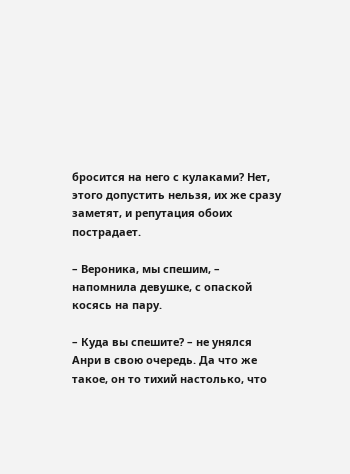бросится на него с кулаками? Нет, этого допустить нельзя, их же сразу заметят, и репутация обоих пострадает.

– Вероника, мы спешим, – напомнила девушке, с опаской косясь на пару.

– Куда вы спешите? – не унялся Анри в свою очередь. Да что же такое, он то тихий настолько, что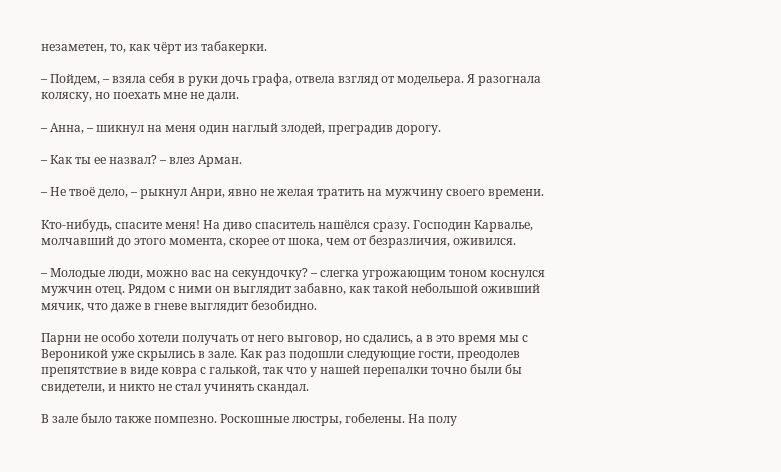незаметен, то, как чёрт из табакерки.

– Пойдем, – взяла себя в руки дочь графа, отвела взгляд от модельера. Я разогнала коляску, но поехать мне не дали.

– Анна, – шикнул на меня один наглый злодей, преградив дорогу.

– Как ты ее назвал? – влез Арман.

– Не твоё дело, – рыкнул Анри, явно не желая тратить на мужчину своего времени.

Кто-нибудь, спасите меня! На диво спаситель нашёлся сразу. Господин Карвалье, молчавший до этого момента, скорее от шока, чем от безразличия, оживился.

– Молодые люди, можно вас на секундочку? – слегка угрожающим тоном коснулся мужчин отец. Рядом с ними он выглядит забавно, как такой небольшой оживший мячик, что даже в гневе выглядит безобидно.

Парни не особо хотели получать от него выговор, но сдались, а в это время мы с Вероникой уже скрылись в зале. Как раз подошли следующие гости, преодолев препятствие в виде ковра с галькой, так что у нашей перепалки точно были бы свидетели, и никто не стал учинять скандал.

В зале было также помпезно. Роскошные люстры, гобелены. На полу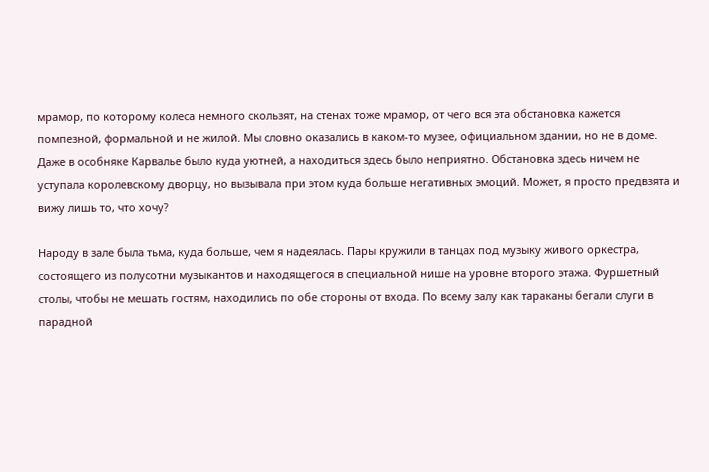мрамор, по которому колеса немного скользят, на стенах тоже мрамор, от чего вся эта обстановка кажется помпезной, формальной и не жилой. Мы словно оказались в каком-то музее, официальном здании, но не в доме. Даже в особняке Карвалье было куда уютней, а находиться здесь было неприятно. Обстановка здесь ничем не уступала королевскому дворцу, но вызывала при этом куда больше негативных эмоций. Может, я просто предвзята и вижу лишь то, что хочу?

Народу в зале была тьма, куда больше, чем я надеялась. Пары кружили в танцах под музыку живого оркестра, состоящего из полусотни музыкантов и находящегося в специальной нише на уровне второго этажа. Фуршетный столы, чтобы не мешать гостям, находились по обе стороны от входа. По всему залу как тараканы бегали слуги в парадной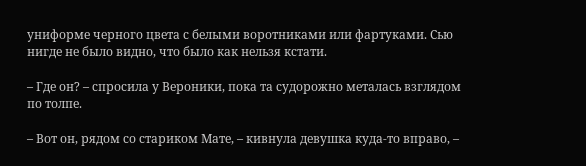униформе черного цвета с белыми воротниками или фартуками. Сью нигде не было видно, что было как нельзя кстати.

– Где он? – спросила у Вероники, пока та судорожно металась взглядом по толпе.

– Вот он, рядом со стариком Мате, – кивнула девушка куда-то вправо, –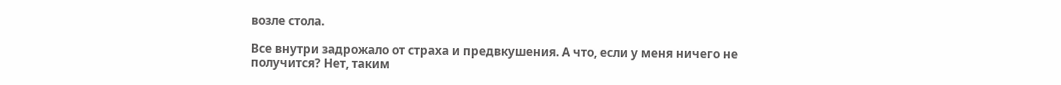возле стола.

Все внутри задрожало от страха и предвкушения. А что, если у меня ничего не получится? Нет, таким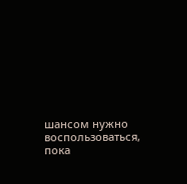шансом нужно воспользоваться, пока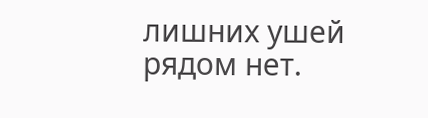лишних ушей рядом нет.